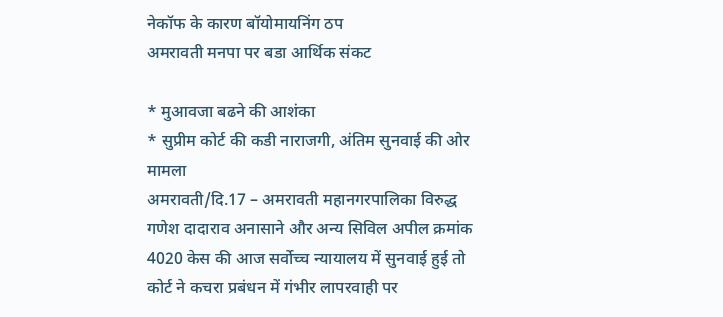नेकॉफ के कारण बॉयोमायनिंग ठप
अमरावती मनपा पर बडा आर्थिक संकट

* मुआवजा बढने की आशंका
* सुप्रीम कोर्ट की कडी नाराजगी, अंतिम सुनवाई की ओर मामला
अमरावती/दि.17 – अमरावती महानगरपालिका विरुद्ध गणेश दादाराव अनासाने और अन्य सिविल अपील क्रमांक 4020 केस की आज सर्वोच्च न्यायालय में सुनवाई हुई तो कोर्ट ने कचरा प्रबंधन में गंभीर लापरवाही पर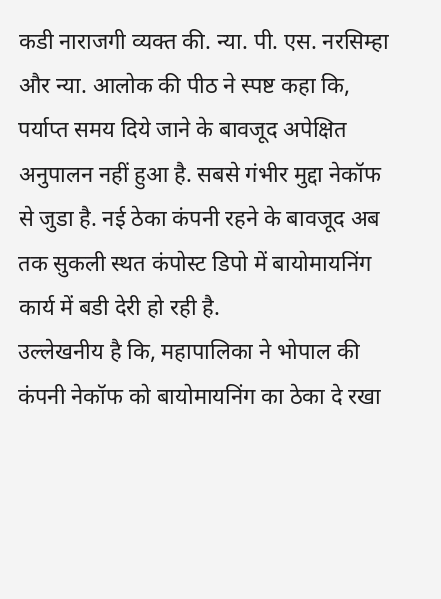कडी नाराजगी व्यक्त की. न्या. पी. एस. नरसिम्हा और न्या. आलोक की पीठ ने स्पष्ट कहा कि, पर्याप्त समय दिये जाने के बावजूद अपेक्षित अनुपालन नहीं हुआ है. सबसे गंभीर मुद्दा नेकॉफ से जुडा है. नई ठेका कंपनी रहने के बावजूद अब तक सुकली स्थत कंपोस्ट डिपो में बायोमायनिंग कार्य में बडी देरी हो रही है.
उल्लेखनीय है कि, महापालिका ने भोपाल की कंपनी नेकॉफ को बायोमायनिंग का ठेका दे रखा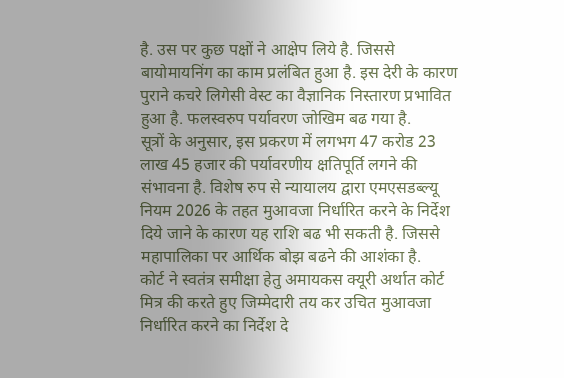है. उस पर कुछ पक्षों ने आक्षेप लिये है. जिससे बायोमायनिंग का काम प्रलंबित हुआ है. इस देरी के कारण पुराने कचरे लिगेसी वेस्ट का वैज्ञानिक निस्तारण प्रभावित हुआ है. फलस्वरुप पर्यावरण जोखिम बढ गया है.
सूत्रों के अनुसार, इस प्रकरण में लगभग 47 करोड 23 लाख 45 हजार की पर्यावरणीय क्षतिपूर्ति लगने की संभावना है. विशेष रुप से न्यायालय द्वारा एमएसडब्ल्यू नियम 2026 के तहत मुआवजा निर्धारित करने के निर्देश दिये जाने के कारण यह राशि बढ भी सकती है. जिससे महापालिका पर आर्थिक बोझ बढने की आशंका है.
कोर्ट ने स्वतंत्र समीक्षा हेतु अमायकस क्यूरी अर्थात कोर्ट मित्र की करते हुए जिम्मेदारी तय कर उचित मुआवजा निर्धारित करने का निर्देश दे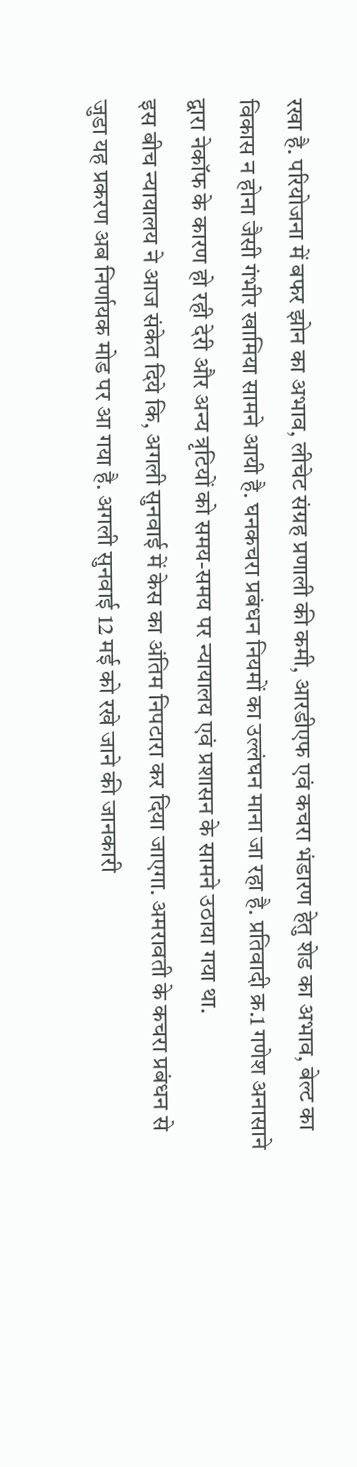रखा है. परियोजना में बफर झोन का अभाव, लीचेट संग्रह प्रणाली की कमी, आरडीएफ एवं कचरा भंडारण हेतु शेड का अभाव, बेल्ट का विकास न होना जैसी गंभीर खामिया सामने आयी है. घनकचरा प्रबंधन नियमों का उल्लंघन माना जा रहा है. प्रतिवादी क्र.1 गणेश अनासाने द्वारा नेकॉफ के कारण हो रही देरी और अन्य त्रृटियों को समय-समय पर न्यायालय एवं प्रशासन के सामने उठाया गया था.
इस बीच न्यायालय ने आज संकेत दिये कि, अगली सुनवाई में केस का अंतिम निपटारा कर दिया जाएगा. अमरावती के कचरा प्रबंधन से जुडा यह प्रकरण अब निर्णायक मोड पर आ गया है. अगली सुनवाई 12 मई को रखे जाने की जानकारी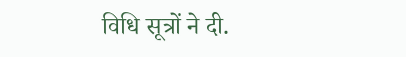विधि सूत्रों ने दी.